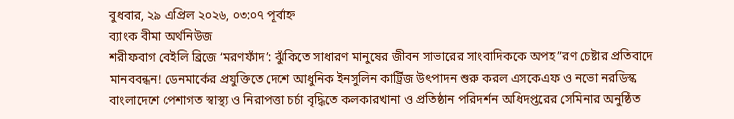বুধবার, ২৯ এপ্রিল ২০২৬, ০৩:০৭ পূর্বাহ্ন
ব্যাংক বীমা অর্থনিউজ
শরীফবাগ বেইলি ব্রিজে ‘মরণফাঁদ’: ঝুঁকিতে সাধারণ মানুষের জীবন সাভারের সাংবাদিককে অপহ”রণ চেষ্টার প্রতিবাদে মানববন্ধন! ডেনমার্কের প্রযুক্তিতে দেশে আধুনিক ইনসুলিন কার্ট্রিজ উৎপাদন শুরু করল এসকেএফ ও নভো নরডিস্ক বাংলাদেশে পেশাগত স্বাস্থ্য ও নিরাপত্তা চর্চা বৃদ্ধিতে কলকারখানা ও প্রতিষ্ঠান পরিদর্শন অধিদপ্তরের সেমিনার অনুষ্ঠিত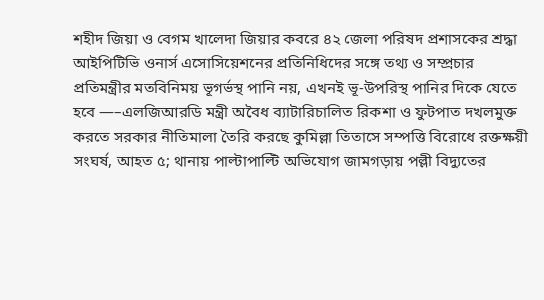শহীদ জিয়া ও বেগম খালেদা জিয়ার কবরে ৪২ জেলা পরিষদ প্রশাসকের শ্রদ্ধা আইপিটিভি ওনার্স এসোসিয়েশনের প্রতিনিধিদের সঙ্গে তথ্য ও সম্প্রচার প্রতিমন্ত্রীর মতবিনিময় ভূগর্ভস্থ পানি নয়, এখনই ভূ-উপরিস্থ পানির দিকে যেতে হবে —–এলজিআরডি মন্ত্রী অবৈধ ব্যাটারিচালিত রিকশা ও ফুটপাত দখলমুক্ত করতে সরকার নীতিমালা তৈরি করছে কুমিল্লা তিতাসে সম্পত্তি বিরোধে রক্তক্ষয়ী সংঘর্ষ, আহত ৫; থানায় পাল্টাপাল্টি অভিযোগ জামগড়ায় পল্লী বিদ্যুতের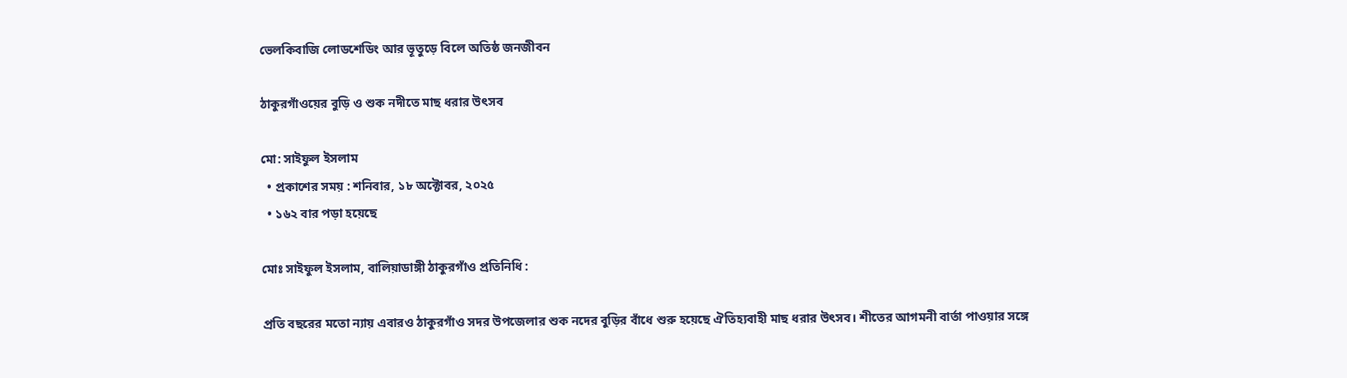ভেলকিবাজি লোডশেডিং আর ভূতুড়ে বিলে অতিষ্ঠ জনজীবন

ঠাকুরগাঁওয়ের বুড়ি ও শুক নদীতে মাছ ধরার উৎসব

মো: সাইফুল ইসলাম
  • প্রকাশের সময় : শনিবার, ১৮ অক্টোবর, ২০২৫
  • ১৬২ বার পড়া হয়েছে

মোঃ সাইফুল ইসলাম, বালিয়াডাঙ্গী ঠাকুরগাঁও প্রতিনিধি :

প্রতি বছরের মতো ন্যায় এবারও ঠাকুরগাঁও সদর উপজেলার শুক নদের বুড়ির বাঁধে শুরু হয়েছে ঐতিহ্যবাহী মাছ ধরার উৎসব। শীতের আগমনী বার্তা পাওয়ার সঙ্গে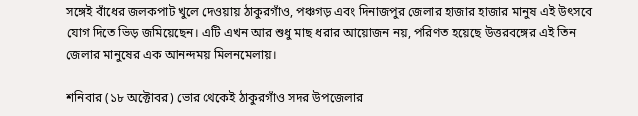সঙ্গেই বাঁধের জলকপাট খুলে দেওয়ায় ঠাকুরগাঁও, পঞ্চগড় এবং দিনাজপুর জেলার হাজার হাজার মানুষ এই উৎসবে যোগ দিতে ভিড় জমিয়েছেন। এটি এখন আর শুধু মাছ ধরার আয়োজন নয়, পরিণত হয়েছে উত্তরবঙ্গের এই তিন জেলার মানুষের এক আনন্দময় মিলনমেলায়।

শনিবার (১৮ অক্টোবর) ভোর থেকেই ঠাকুরগাঁও সদর উপজেলার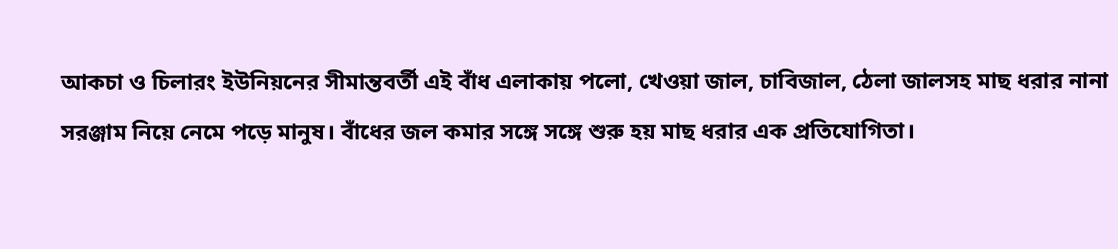আকচা ও চিলারং ইউনিয়নের সীমান্তবর্তী এই বাঁধ এলাকায় পলো, খেওয়া জাল, চাবিজাল, ঠেলা জালসহ মাছ ধরার নানা সরঞ্জাম নিয়ে নেমে পড়ে মানুষ। বাঁধের জল কমার সঙ্গে সঙ্গে শুরু হয় মাছ ধরার এক প্রতিযোগিতা।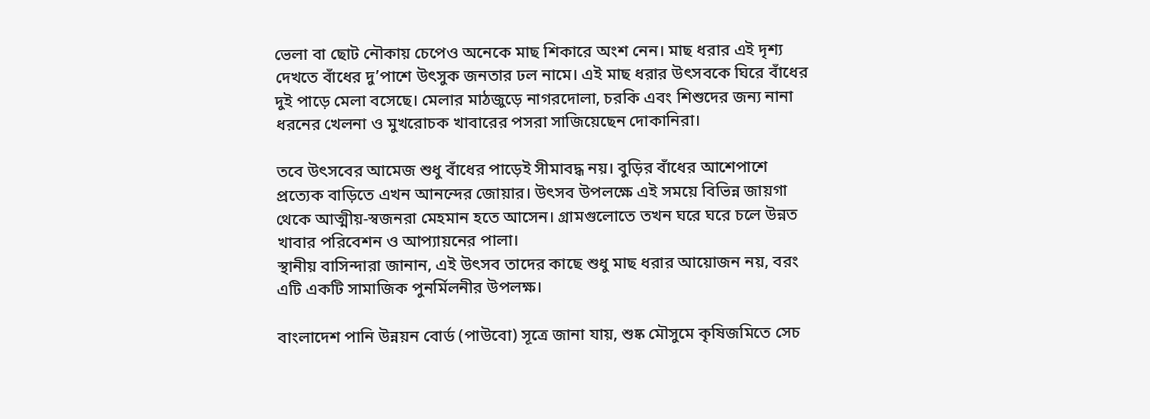ভেলা বা ছোট নৌকায় চেপেও অনেকে মাছ শিকারে অংশ নেন। মাছ ধরার এই দৃশ্য দেখতে বাঁধের দু’পাশে উৎসুক জনতার ঢল নামে। এই মাছ ধরার উৎসবকে ঘিরে বাঁধের দুই পাড়ে মেলা বসেছে। মেলার মাঠজুড়ে নাগরদোলা, চরকি এবং শিশুদের জন্য নানা ধরনের খেলনা ও মুখরোচক খাবারের পসরা সাজিয়েছেন দোকানিরা।

তবে উৎসবের আমেজ শুধু বাঁধের পাড়েই সীমাবদ্ধ নয়। বুড়ির বাঁধের আশেপাশে প্রত্যেক বাড়িতে এখন আনন্দের জোয়ার। উৎসব উপলক্ষে এই সময়ে বিভিন্ন জায়গা থেকে আত্মীয়-স্বজনরা মেহমান হতে আসেন। গ্রামগুলোতে তখন ঘরে ঘরে চলে উন্নত খাবার পরিবেশন ও আপ্যায়নের পালা।
স্থানীয় বাসিন্দারা জানান, এই উৎসব তাদের কাছে শুধু মাছ ধরার আয়োজন নয়, বরং এটি একটি সামাজিক পুনর্মিলনীর উপলক্ষ।

বাংলাদেশ পানি উন্নয়ন বোর্ড (পাউবো) সূত্রে জানা যায়, শুষ্ক মৌসুমে কৃষিজমিতে সেচ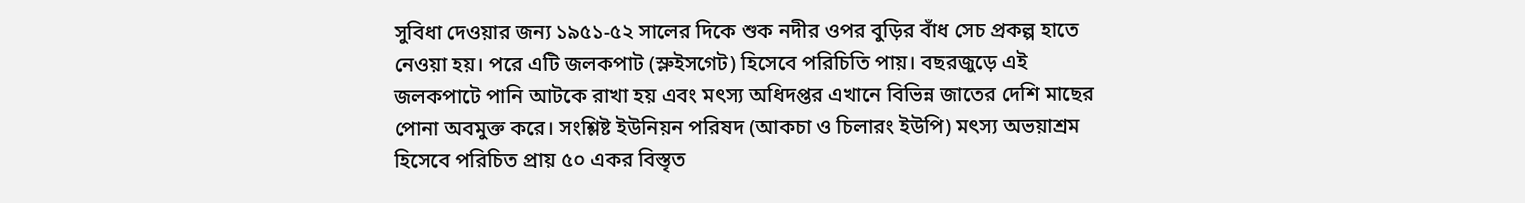সুবিধা দেওয়ার জন্য ১৯৫১-৫২ সালের দিকে শুক নদীর ওপর বুড়ির বাঁধ সেচ প্রকল্প হাতে নেওয়া হয়। পরে এটি জলকপাট (স্লুইসগেট) হিসেবে পরিচিতি পায়। বছরজুড়ে এই জলকপাটে পানি আটকে রাখা হয় এবং মৎস্য অধিদপ্তর এখানে বিভিন্ন জাতের দেশি মাছের পোনা অবমুক্ত করে। সংশ্লিষ্ট ইউনিয়ন পরিষদ (আকচা ও চিলারং ইউপি) মৎস্য অভয়াশ্রম হিসেবে পরিচিত প্রায় ৫০ একর বিস্তৃত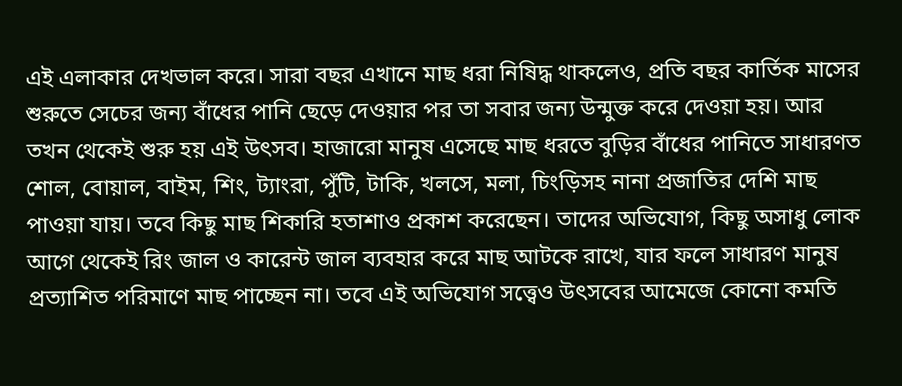এই এলাকার দেখভাল করে। সারা বছর এখানে মাছ ধরা নিষিদ্ধ থাকলেও, প্রতি বছর কার্তিক মাসের শুরুতে সেচের জন্য বাঁধের পানি ছেড়ে দেওয়ার পর তা সবার জন্য উন্মুক্ত করে দেওয়া হয়। আর তখন থেকেই শুরু হয় এই উৎসব। হাজারো মানুষ এসেছে মাছ ধরতে বুড়ির বাঁধের পানিতে সাধারণত শোল, বোয়াল, বাইম, শিং, ট্যাংরা, পুঁটি, টাকি, খলসে, মলা, চিংড়িসহ নানা প্রজাতির দেশি মাছ পাওয়া যায়। তবে কিছু মাছ শিকারি হতাশাও প্রকাশ করেছেন। তাদের অভিযোগ, কিছু অসাধু লোক আগে থেকেই রিং জাল ও কারেন্ট জাল ব্যবহার করে মাছ আটকে রাখে, যার ফলে সাধারণ মানুষ প্রত্যাশিত পরিমাণে মাছ পাচ্ছেন না। তবে এই অভিযোগ সত্ত্বেও উৎসবের আমেজে কোনো কমতি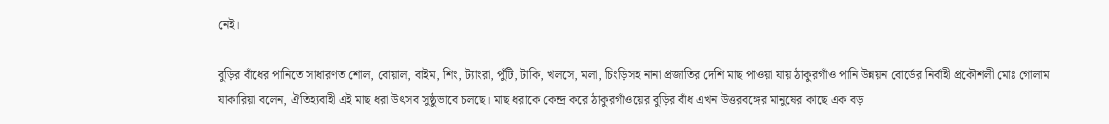নেই।

বুড়ির বাঁধের পানিতে সাধারণত শোল, বোয়াল, বাইম, শিং, ট্যাংরা, পুঁটি, টাকি, খলসে, মলা, চিংড়িসহ নানা প্রজাতির দেশি মাছ পাওয়া যায় ঠাকুরগাঁও পানি উন্নয়ন বোর্ডের নির্বাহী প্রকৌশলী মোঃ গোলাম যাকারিয়া বলেন, ঐতিহ্যবাহী এই মাছ ধরা উৎসব সুষ্ঠুভাবে চলছে। মাছ ধরাকে কেন্দ্র করে ঠাকুরগাঁওয়ের বুড়ির বাঁধ এখন উত্তরবঙ্গের মানুষের কাছে এক বড়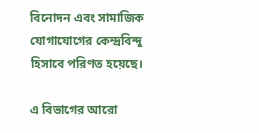বিনোদন এবং সামাজিক যোগাযোগের কেন্দ্রবিন্দু হিসাবে পরিণত হয়েছে।

এ বিভাগের আরো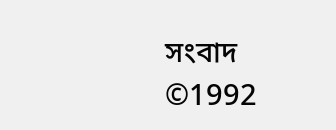সংবাদ
©1992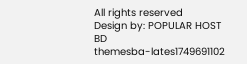All rights reserved
Design by: POPULAR HOST BD
themesba-lates1749691102